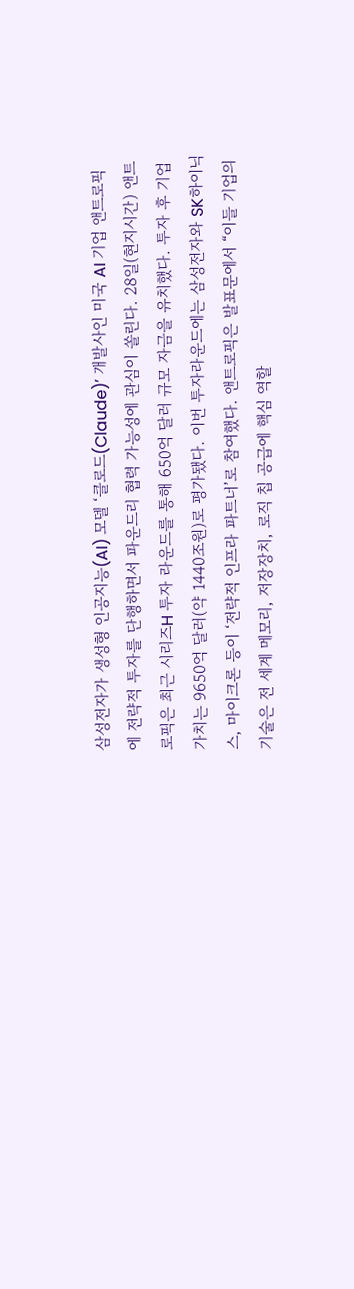삼성전자가 생성형 인공지능(AI) 모델 ‘클로드(Claude)’ 개발사인 미국 AI 기업 앤트로픽에 전략적 투자를 단행하면서 파운드리 협력 가능성에 관심이 쏠린다. 28일(현지시간) 앤트로픽은 최근 시리즈H 투자 라운드를 통해 650억 달러 규모 자금을 유치했다. 투자 후 기업가치는 9650억 달러(약 1440조원)로 평가됐다. 이번 투자라운드에는 삼성전자와 SK하이닉스, 마이크론 등이 ‘전략적 인프라 파트너’로 참여했다. 앤트로픽은 발표문에서 “이들 기업의 기술은 전 세계 메모리, 저장장치, 로직 칩 공급에 핵심 역할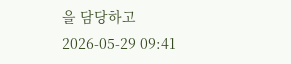을 담당하고
2026-05-29 09:41